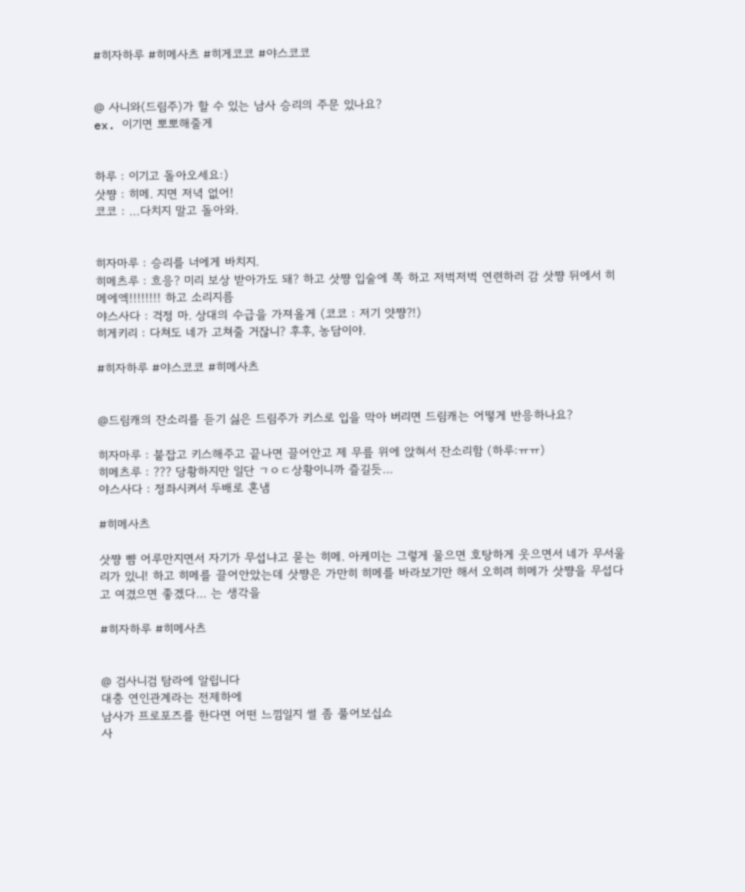#히자하루 #히메사츠 #히게코코 #야스코코


@ 사니와(드림주)가 할 수 있는 남사 승리의 주문 있나요?
ex. 이기면 뽀뽀해줄게


하루 : 이기고 돌아오세요:)
삿쨩 : 히메. 지면 저녁 없어!
코코 : …다치지 말고 돌아와.


히자마루 : 승리를 너에게 바치지.
히메츠루 : 흐응? 미리 보상 받아가도 돼? 하고 삿쨩 입술에 쪽 하고 저벅저벅 연련하러 감 삿쨩 뒤에서 히메에엑!!!!!!!! 하고 소리지름
야스사다 : 걱정 마. 상대의 수급을 가져올게 (코코 : 저기 얏쨩?!)
히게키리 : 다쳐도 네가 고쳐줄 거잖니? 후후, 농담이야.

#히자하루 #야스코코 #히메사츠


@드림캐의 잔소리를 듣기 싫은 드림주가 키스로 입을 막아 버리면 드림캐는 어떻게 반응하나요?

히자마루 : 붙잡고 키스해주고 끝나면 끌어안고 제 무릎 위에 앉혀서 잔소리함 (하루:ㅠㅠ)
히메츠루 : ??? 당황하지만 일단 ㄱㅇㄷ상황이니까 즐길듯…
야스사다 : 정좌시켜서 두배로 혼냄

#히메사츠

삿쨩 뺨 어루만지면서 자기가 무섭냐고 묻는 히메. 아케미는 그렇게 물으면 호탕하게 웃으면서 네가 무서울 리가 있니! 하고 히메를 끌어안았는데 삿쨩은 가만히 히메를 바라보기만 해서 오히려 히메가 삿쨩을 무섭다고 여겼으면 좋겠다… 는 생각을

#히자하루 #히메사츠


@ 검사니검 탐라에 알립니다
대충 연인관계라는 전제하에
남사가 프로포즈를 한다면 어떤 느낌일지 썰 좀 풀어보십쇼
사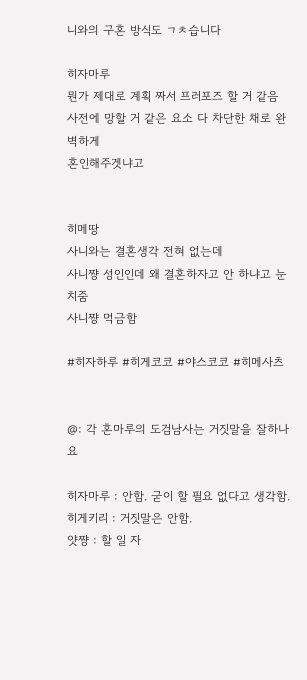니와의 구혼 방식도 ㄱㅊ습니다

히자마루
뭔가 제대로 계획 짜서 프러포즈 할 거 같음
사전에 망할 거 같은 요소 다 차단한 채로 완벽하게
혼인해주겟냐고


히메땅
사니와는 결혼생각 전혀 없는데
사니쨩 성인인데 왜 결혼하자고 안 하냐고 눈치줌
사니쨩 먹금함

#히자하루 #히게코코 #야스코코 #히메사츠


@: 각 혼마루의 도검남사는 거짓말을 잘하나요

히자마루 : 안함. 굳이 할 필요 없다고 생각함.
히게키리 : 거짓말은 안함.
얏쨩 : 할 일 자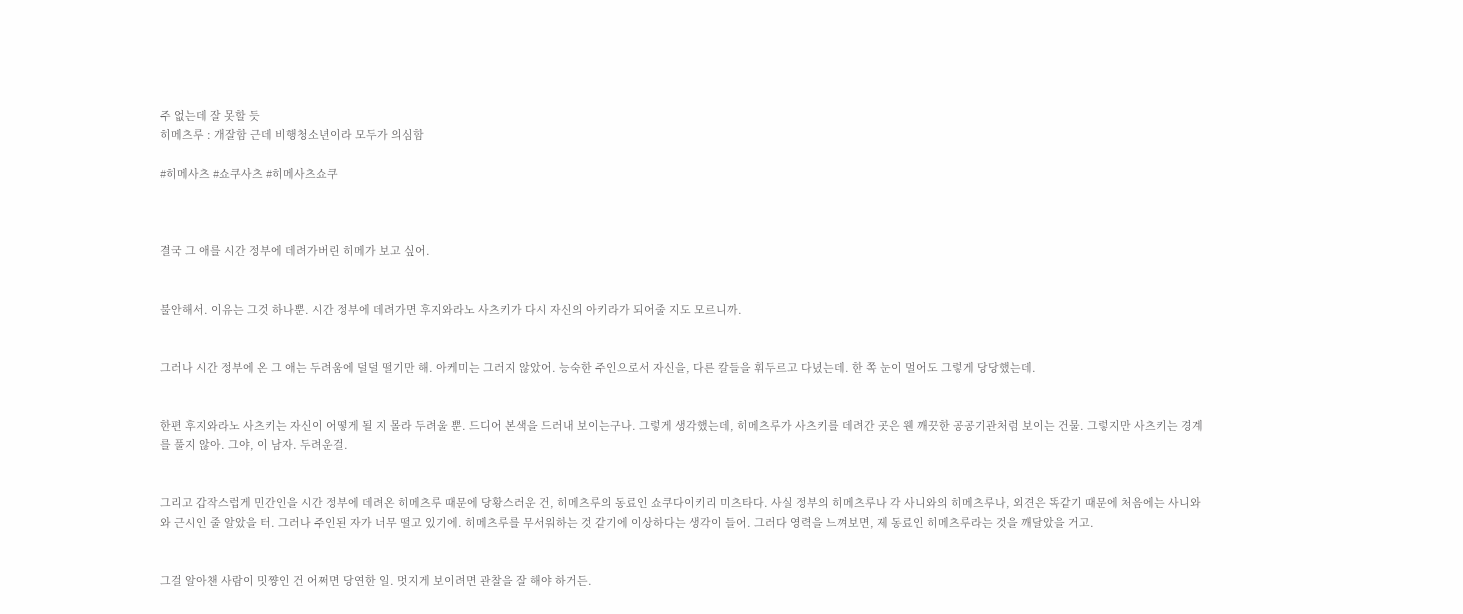주 없는데 잘 못할 듯
히메츠루 : 개잘함 근데 비행청소년이라 모두가 의심함

#히메사츠 #쇼쿠사츠 #히메사츠쇼쿠



결국 그 애를 시간 정부에 데려가버린 히메가 보고 싶어.


불안해서. 이유는 그것 하나뿐. 시간 정부에 데려가면 후지와라노 사츠키가 다시 자신의 아키라가 되어줄 지도 모르니까.


그러나 시간 정부에 온 그 애는 두려움에 덜덜 떨기만 해. 아케미는 그러지 않았어. 능숙한 주인으로서 자신을, 다른 칼들을 휘두르고 다녔는데. 한 쪽 눈이 멀어도 그렇게 당당했는데.


한편 후지와라노 사츠키는 자신이 어떻게 될 지 몰라 두려울 뿐. 드디어 본색을 드러내 보이는구나. 그렇게 생각했는데, 히메츠루가 사츠키를 데려간 곳은 웬 깨끗한 공공기관처럼 보이는 건물. 그렇지만 사츠키는 경계를 풀지 않아. 그야, 이 남자. 두려운걸.


그리고 갑작스럽게 민간인을 시간 정부에 데려온 히메츠루 때문에 당황스러운 건, 히메츠루의 동료인 쇼쿠다이키리 미츠타다. 사실 정부의 히메츠루나 각 사니와의 히메츠루나, 외견은 똑같기 때문에 처음에는 사니와와 근시인 줄 알았을 터. 그러나 주인된 자가 너무 떨고 있기에. 히메츠루를 무서워하는 것 같기에 이상하다는 생각이 들어. 그러다 영력을 느껴보면, 제 동료인 히메츠루라는 것을 깨달았을 거고.


그걸 알아챈 사람이 밋쨩인 건 어쩌면 당연한 일. 멋지게 보이려면 관찰을 잘 해야 하거든.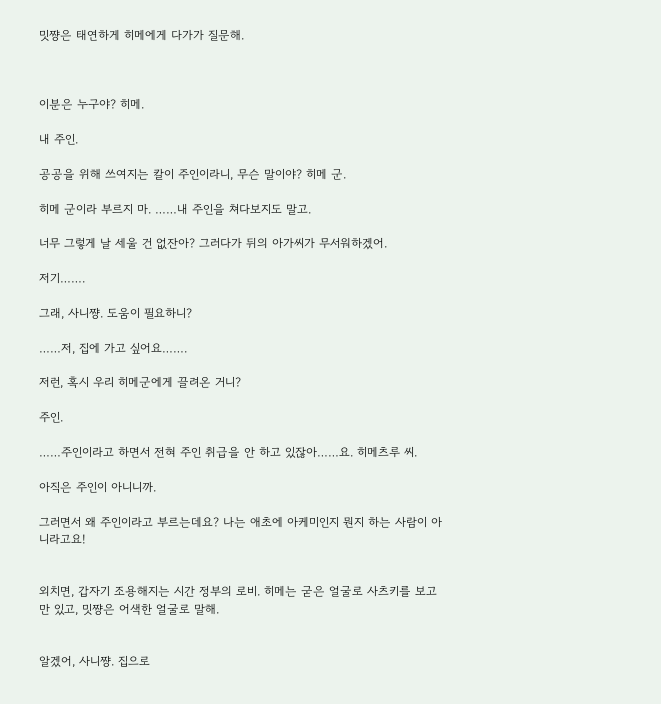밋쨩은 태연하게 히메에게 다가가 질문해.



이분은 누구야? 히메.

내 주인.

공공을 위해 쓰여지는 칼이 주인이라니, 무슨 말이야? 히메 군.

히메 군이라 부르지 마. ……내 주인을 쳐다보지도 말고.

너무 그렇게 날 세울 건 없잔아? 그러다가 뒤의 아가씨가 무서워하겠어.

저기…….

그래, 사니쨩. 도움이 필요하니?

……저, 집에 가고 싶어요…….

저런, 혹시 우리 히메군에게 끌려온 거니?

주인.

……주인이라고 하면서 전혀 주인 취급을 안 하고 있잖아……요. 히메츠루 씨.

아직은 주인이 아니니까.

그러면서 왜 주인이라고 부르는데요? 나는 애초에 아케미인지 뭔지 하는 사람이 아니라고요!


외치면, 갑자기 조용해지는 시간 정부의 로비. 히메는 굳은 얼굴로 사츠키를 보고만 있고, 밋쨩은 어색한 얼굴로 말해.


알겠어, 사니쨩. 집으로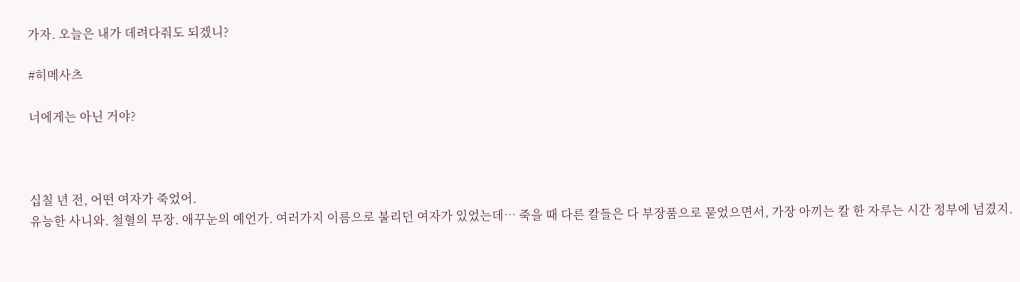가자. 오늘은 내가 데려다줘도 되겠니?

#히메사츠

너에게는 아닌 거야?



십칠 년 전, 어떤 여자가 죽었어.
유능한 사니와. 철혈의 무장. 애꾸눈의 예언가. 여러가지 이름으로 불리던 여자가 있었는데… 죽을 때 다른 칼들은 다 부장품으로 묻었으면서, 가장 아끼는 칼 한 자루는 시간 정부에 넘겼지.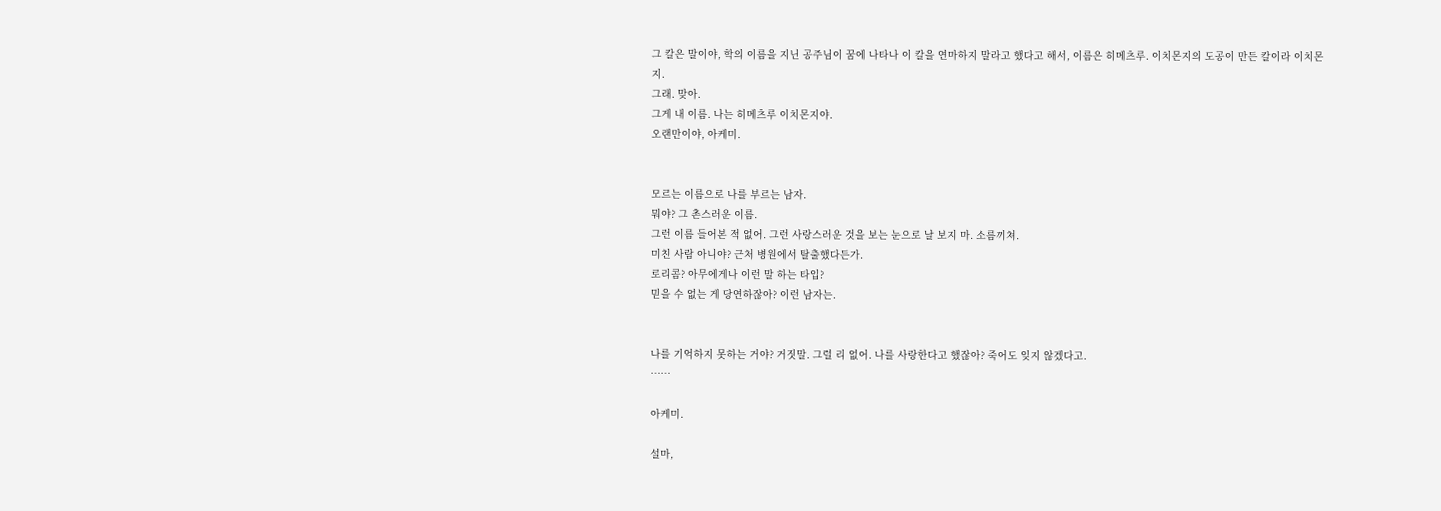그 칼은 말이야, 학의 이름을 지닌 공주님이 꿈에 나타나 이 칼을 연마하지 말라고 했다고 해서, 이름은 히메츠루. 이치몬지의 도공이 만든 칼이라 이치몬지.
그래. 맞아.
그게 내 이름. 나는 히메츠루 이치몬지야.
오랜만이야, 아케미.


모르는 이름으로 나를 부르는 남자.
뭐야? 그 촌스러운 이름.
그런 이름 들어본 적 없어. 그런 사랑스러운 것을 보는 눈으로 날 보지 마. 소름끼쳐.
미친 사람 아니야? 근처 병원에서 탈출했다든가.
로리콤? 아무에게나 이런 말 하는 타입?
믿을 수 없는 게 당연하잖아? 이런 남자는.


나를 기억하지 못하는 거야? 거짓말. 그럴 리 없어. 나를 사랑한다고 했잖아? 죽어도 잊지 않겠다고.
……

아케미.

설마,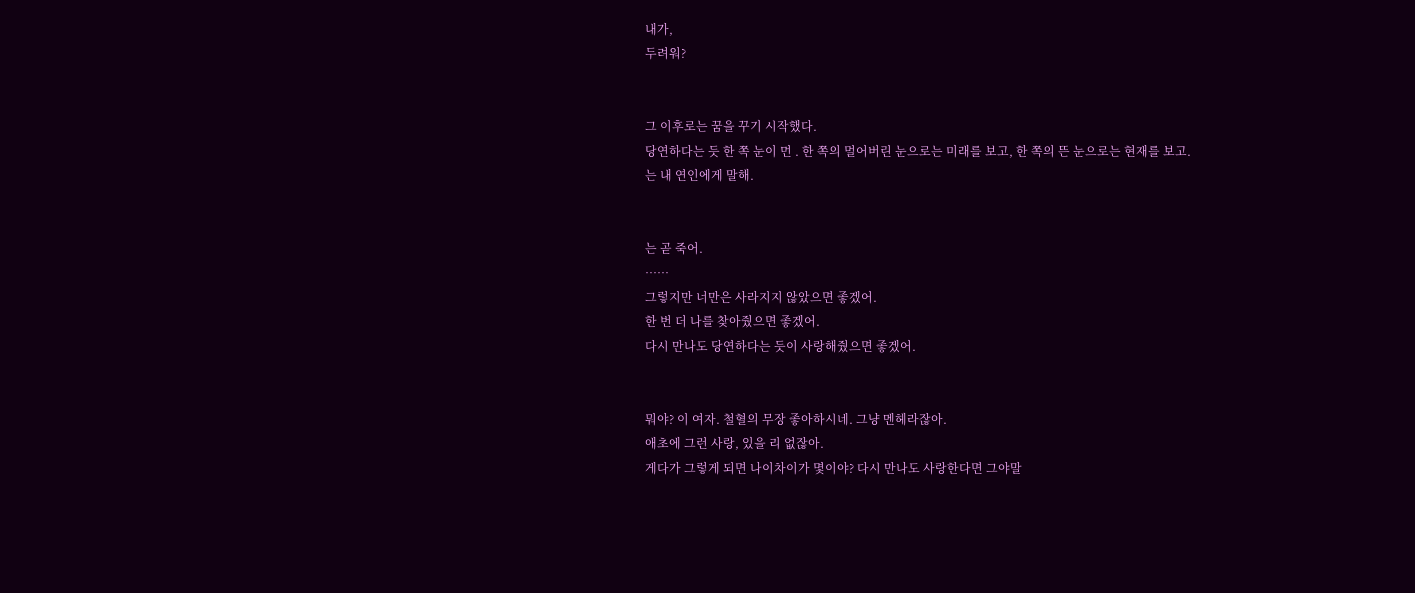내가,
두려워?


그 이후로는 꿈을 꾸기 시작했다.
당연하다는 듯 한 쪽 눈이 먼 . 한 쪽의 멀어버린 눈으로는 미래를 보고, 한 쪽의 뜬 눈으로는 현재를 보고.
는 내 연인에게 말해.


는 곧 죽어.
……
그렇지만 너만은 사라지지 않았으면 좋겠어.
한 번 더 나를 찾아줬으면 좋겠어.
다시 만나도 당연하다는 듯이 사랑해줬으면 좋겠어.


뭐야? 이 여자. 철혈의 무장 좋아하시네. 그냥 멘헤라잖아.
애초에 그런 사랑, 있을 리 없잖아.
게다가 그렇게 되면 나이차이가 몇이야? 다시 만나도 사랑한다면 그야말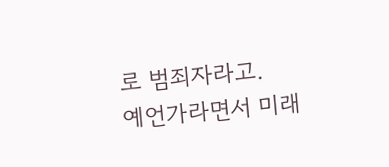로 범죄자라고.
예언가라면서 미래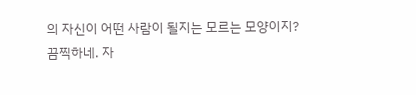의 자신이 어떤 사람이 될지는 모르는 모양이지?
끔찍하네. 자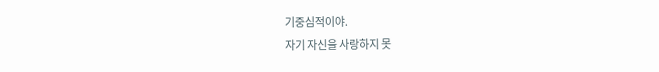기중심적이야.
자기 자신을 사랑하지 못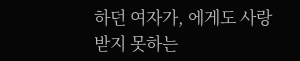하던 여자가, 에게도 사랑받지 못하는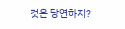것은 당연하지?